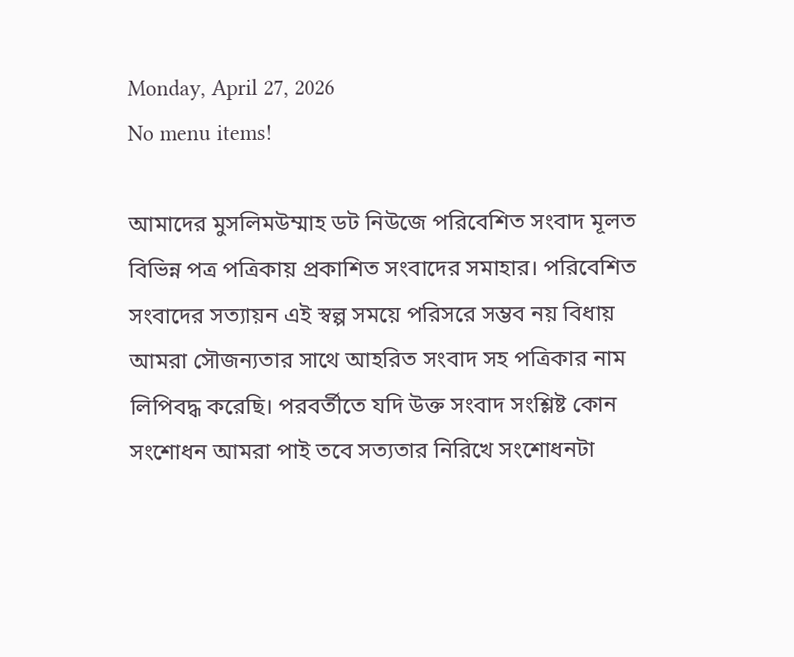Monday, April 27, 2026
No menu items!

আমাদের মুসলিমউম্মাহ ডট নিউজে পরিবেশিত সংবাদ মূলত বিভিন্ন পত্র পত্রিকায় প্রকাশিত সংবাদের সমাহার। পরিবেশিত সংবাদের সত্যায়ন এই স্বল্প সময়ে পরিসরে সম্ভব নয় বিধায় আমরা সৌজন্যতার সাথে আহরিত সংবাদ সহ পত্রিকার নাম লিপিবদ্ধ করেছি। পরবর্তীতে যদি উক্ত সংবাদ সংশ্লিষ্ট কোন সংশোধন আমরা পাই তবে সত্যতার নিরিখে সংশোধনটা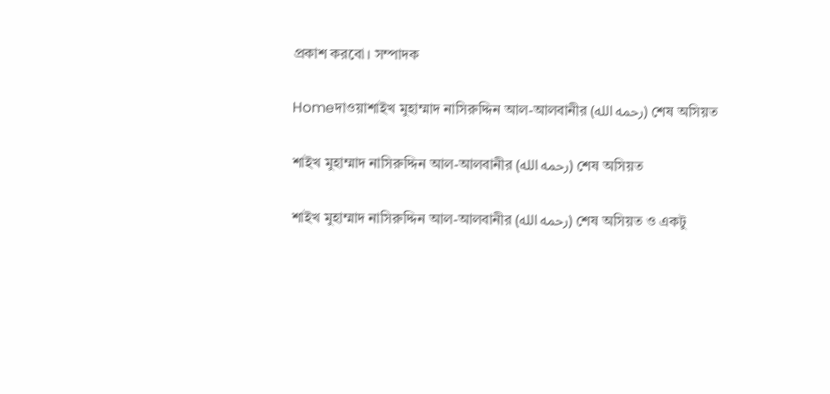প্রকাশ করবো। সম্পাদক

Homeদাওয়াশাইখ মুহাম্মাদ নাসিরুদ্দিন আল-আলবানীর (رحمه الله) শেষ অসিয়ত

শাইখ মুহাম্মাদ নাসিরুদ্দিন আল-আলবানীর (رحمه الله) শেষ অসিয়ত

শাইখ মুহাম্মাদ নাসিরুদ্দিন আল-আলবানীর (رحمه الله) শেষ অসিয়ত ও একটু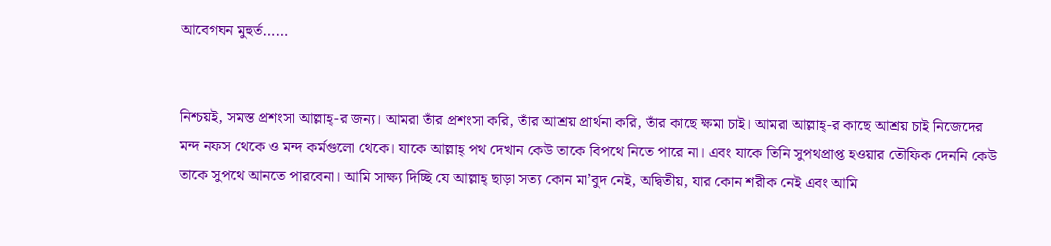আবেগঘন মুহুর্ত……


নিশ্চয়ই, সমস্ত প্রশংসা আল্লাহ্-র জন্য। আমরা তাঁর প্রশংসা করি, তাঁর আশ্রয় প্রার্থনা করি, তাঁর কাছে ক্ষমা চাই। আমরা আল্লাহ্-র কাছে আশ্রয় চাই নিজেদের মন্দ নফস থেকে ও মন্দ কর্মগুলো থেকে। যাকে আল্লাহ্ পথ দেখান কেউ তাকে বিপথে নিতে পারে না। এবং যাকে তিনি সুপথপ্রাপ্ত হওয়ার তৌফিক দেননি কেউ তাকে সুপথে আনতে পারবেনা। আমি সাক্ষ্য দিচ্ছি যে আল্লাহ্ ছাড়া সত্য কোন মা’বুদ নেই, অদ্বিতীয়, যার কোন শরীক নেই এবং আমি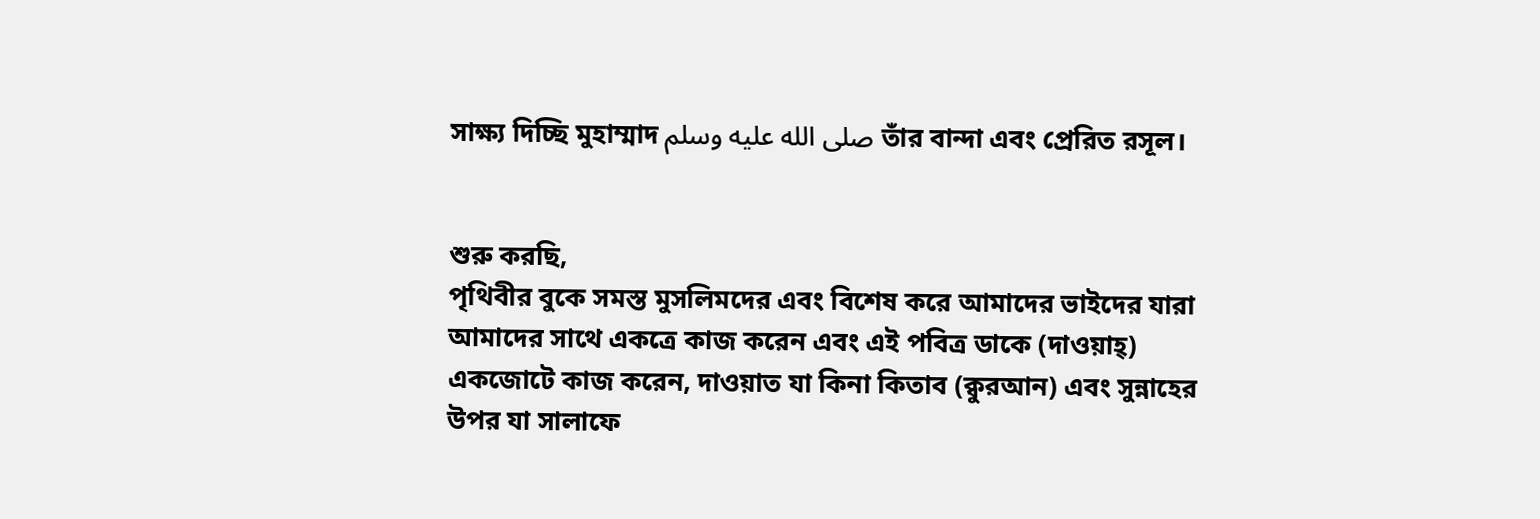সাক্ষ্য দিচ্ছি মুহাম্মাদ صلى الله عليه وسلم তাঁর বান্দা এবং প্রেরিত রসূল।


শুরু করছি,
পৃথিবীর বুকে সমস্ত মুসলিমদের এবং বিশেষ করে আমাদের ভাইদের যারা আমাদের সাথে একত্রে কাজ করেন এবং এই পবিত্র ডাকে (দাওয়াহ্) একজোটে কাজ করেন, দাওয়াত যা কিনা কিতাব (ক্বুরআন) এবং সুন্নাহের উপর যা সালাফে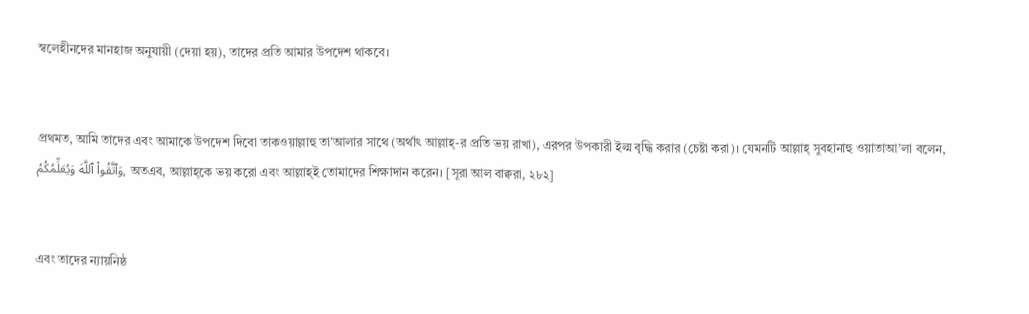স্বলেহীনদের মানহাজ অনুযায়ী (দেয়া হয়), তাদের প্রতি আমার উপদেশ থাকবে।


প্রথমত, আমি তাদের এবং আমাকে উপদেশ দিবো তাকওয়াল্লাহু তা’আলার সাথে (অর্থাৎ আল্লাহ্-র প্রতি ভয় রাখা), এরপর উপকারী ইল্ম বৃদ্ধি করার (চেষ্টা করা)। যেমনটি আল্লাহ্ সুবহানাহু ওয়াতাআ’লা বলেন, وَٱتَّقُوا۟ ٱللَّهَ وَيُعَلِّمُكُمُ, অতএব, আল্লাহ্কে ভয় করো এবং আল্লাহ্ই তোমাদের শিক্ষাদান করেন। [সূরা আল বাক্বরা, ২৮২]


এবং তাদের ন্যায়নিষ্ঠ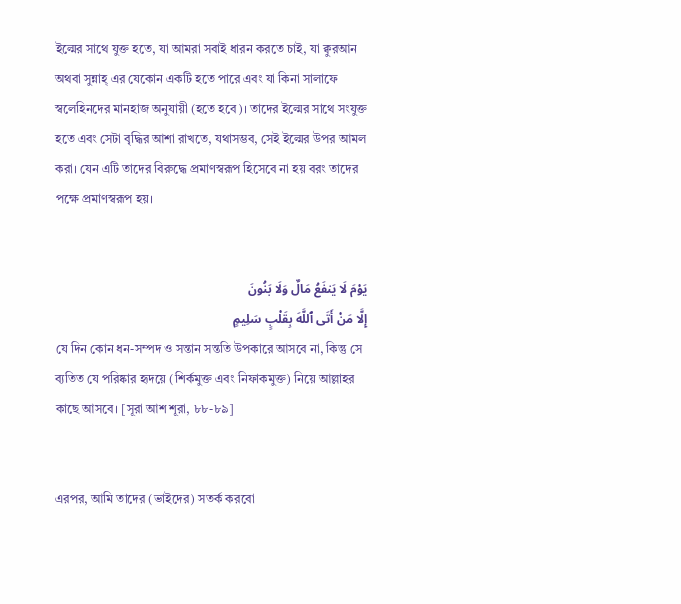ইল্মের সাথে যুক্ত হতে, যা আমরা সবাই ধারন করতে চাই, যা ক্বুরআন অথবা সুন্নাহ্ এর যেকোন একটি হতে পারে এবং যা কিনা সালাফে স্বলেহিনদের মানহাজ অনুযায়ী (হতে হবে)। তাদের ইল্মের সাথে সংযুক্ত হতে এবং সেটা বৃদ্ধির আশা রাখতে, যথাসম্ভব, সেই ইল্মের উপর আমল করা। যেন এটি তাদের বিরুদ্ধে প্রমাণস্বরূপ হিসেবে না হয় বরং তাদের পক্ষে প্রমাণস্বরূপ হয়।


يَوْمَ لَا يَنفَعُ مَالٌ وَلَا بَنُونَ
إِلَّا مَنْ أَتَى ٱللَّهَ بِقَلْبٍ سَلِيمٍ
যে দিন কোন ধন-সম্পদ ও সন্তান সন্ততি উপকারে আসবে না, কিন্তু সে ব্যতিত যে পরিষ্কার হৃদয়ে (শির্কমুক্ত এবং নিফাকমুক্ত) নিয়ে আল্লাহর কাছে আসবে। [সূরা আশ শূরা, ৮৮-৮৯]


এরপর, আমি তাদের (ভাইদের) সতর্ক করবো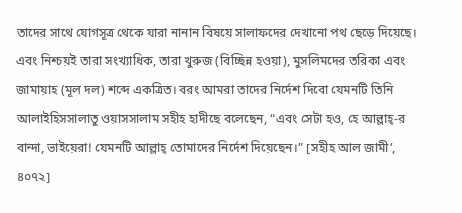তাদের সাথে যোগসূত্র থেকে যারা নানান বিষয়ে সালাফদের দেখানো পথ ছেড়ে দিয়েছে। এবং নিশ্চয়ই তারা সংখ্যাধিক, তারা খুরুজ (বিচ্ছিন্ন হওয়া), মুসলিমদের তরিকা এবং জামায়াহ (মূল দল) শব্দে একত্রিত। বরং আমরা তাদের নির্দেশ দিবো যেমনটি তিনি আলাইহিসসালাতু ওয়াসসালাম সহীহ হাদীছে বলেছেন, “এবং সেটা হও, হে আল্লাহ্-র বান্দা, ভাইয়েরা! যেমনটি আল্লাহ্ তোমাদের নির্দেশ দিয়েছেন।” [সহীহ আল জামী’, ৪০৭২]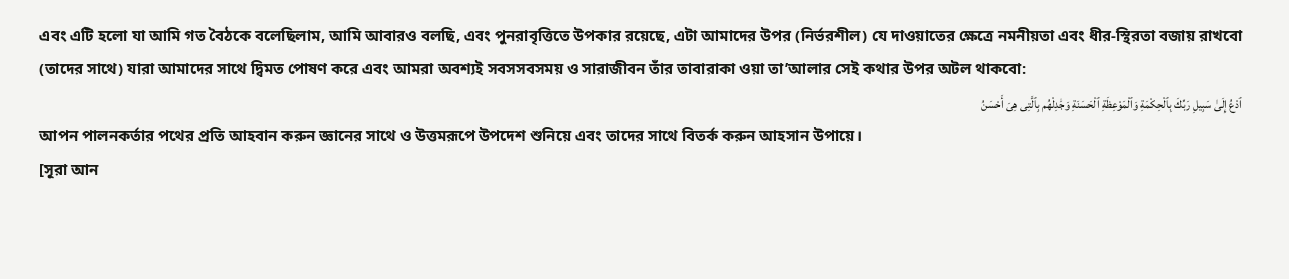এবং এটি হলো যা আমি গত বৈঠকে বলেছিলাম, আমি আবারও বলছি, এবং পুনরাবৃত্তিতে উপকার রয়েছে, এটা আমাদের উপর (নির্ভরশীল) যে দাওয়াতের ক্ষেত্রে নমনীয়তা এবং ধীর-স্থিরতা বজায় রাখবো (তাদের সাথে) যারা আমাদের সাথে দ্বিমত পোষণ করে এবং আমরা অবশ্যই সবসসবসময় ও সারাজীবন তাঁর তাবারাকা ওয়া তা’আলার সেই কথার উপর অটল থাকবো:
ٱدْعُ إِلَىٰ سَبِيلِ رَبِّكَ بِٱلْحِكْمَةِ وَٱلْمَوْعِظَةِ ٱلْحَسَنَةِ وَجَٰدِلْهُم بِٱلَّتِى هِىَ أَحْسَنُ
আপন পালনকর্তার পথের প্রতি আহবান করুন জ্ঞানের সাথে ও উত্তমরূপে উপদেশ শুনিয়ে এবং তাদের সাথে বিতর্ক করুন আহসান উপায়ে।
[সূরা আন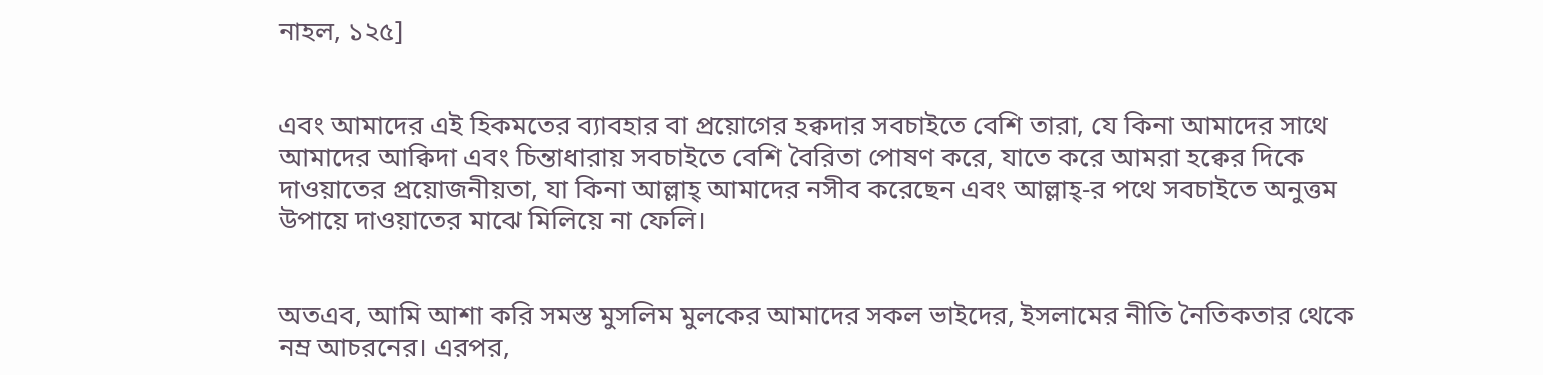নাহল, ১২৫]


এবং আমাদের এই হিকমতের ব্যাবহার বা প্রয়োগের হক্বদার সবচাইতে বেশি তারা, যে কিনা আমাদের সাথে আমাদের আক্বিদা এবং চিন্তাধারায় সবচাইতে বেশি বৈরিতা পোষণ করে, যাতে করে আমরা হক্বের দিকে দাওয়াতের প্রয়োজনীয়তা, যা কিনা আল্লাহ্ আমাদের নসীব করেছেন এবং আল্লাহ্-র পথে সবচাইতে অনুত্তম উপায়ে দাওয়াতের মাঝে মিলিয়ে না ফেলি।


অতএব, আমি আশা করি সমস্ত মুসলিম মুলকের আমাদের সকল ভাইদের, ইসলামের নীতি নৈতিকতার থেকে নম্র আচরনের। এরপর,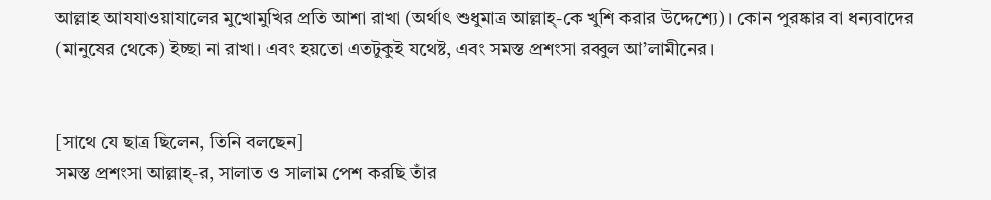আল্লাহ আযযাওয়াযালের মুখোমুখির প্রতি আশা রাখা (অর্থাৎ শুধুমাত্র আল্লাহ্-কে খুশি করার উদ্দেশ্যে)। কোন পুরষ্কার বা ধন্যবাদের (মানুষের থেকে) ইচ্ছা না রাখা। এবং হয়তো এতটুকুই যথেষ্ট, এবং সমস্ত প্রশংসা রব্বুল আ’লামীনের।


[সাথে যে ছাত্র ছিলেন, তিনি বলছেন]
সমস্ত প্রশংসা আল্লাহ্-র, সালাত ও সালাম পেশ করছি তাঁর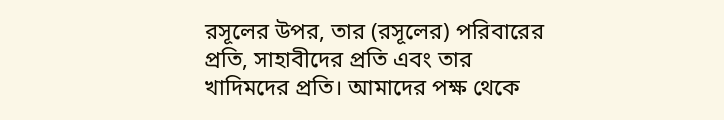রসূলের উপর, তার (রসূলের) পরিবারের প্রতি, সাহাবীদের প্রতি এবং তার খাদিমদের প্রতি। আমাদের পক্ষ থেকে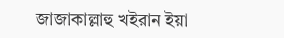জাজাকাল্লাহু খইরান ইয়া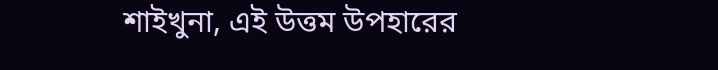শাইখুনা, এই উত্তম উপহারের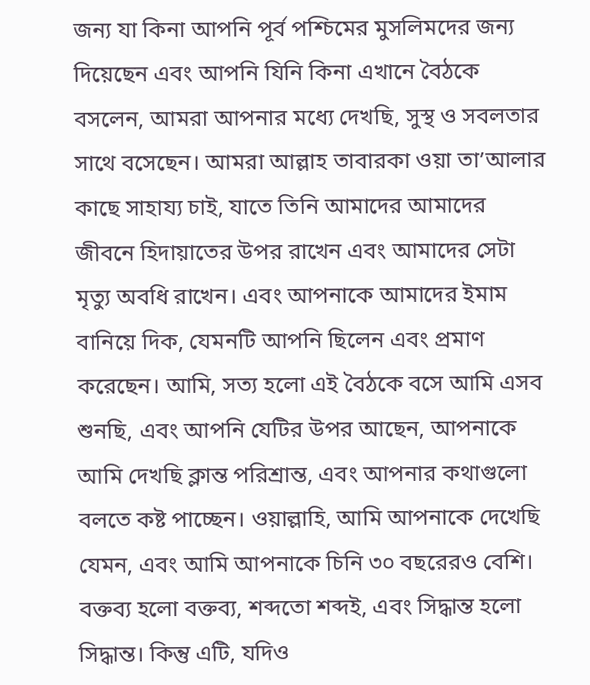জন্য যা কিনা আপনি পূর্ব পশ্চিমের মুসলিমদের জন্য দিয়েছেন এবং আপনি যিনি কিনা এখানে বৈঠকে বসলেন, আমরা আপনার মধ্যে দেখছি, সুস্থ ও সবলতার সাথে বসেছেন। আমরা আল্লাহ তাবারকা ওয়া তা’আলার কাছে সাহায্য চাই, যাতে তিনি আমাদের আমাদের জীবনে হিদায়াতের উপর রাখেন এবং আমাদের সেটা মৃত্যু অবধি রাখেন। এবং আপনাকে আমাদের ইমাম বানিয়ে দিক, যেমনটি আপনি ছিলেন এবং প্রমাণ করেছেন। আমি, সত্য হলো এই বৈঠকে বসে আমি এসব শুনছি, এবং আপনি যেটির উপর আছেন, আপনাকে আমি দেখছি ক্লান্ত পরিশ্রান্ত, এবং আপনার কথাগুলো বলতে কষ্ট পাচ্ছেন। ওয়াল্লাহি, আমি আপনাকে দেখেছি যেমন, এবং আমি আপনাকে চিনি ৩০ বছরেরও বেশি। বক্তব্য হলো বক্তব্য, শব্দতো শব্দই, এবং সিদ্ধান্ত হলো সিদ্ধান্ত। কিন্তু এটি, যদিও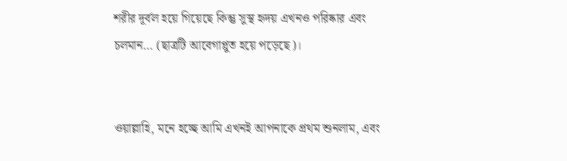শরীর দূর্বল হয়ে গিয়েছে কিন্তু সুস্থ হৃদয় এখনও পরিষ্কার এবং চলমান… (ছাত্রটি আবেগাপ্লুত হয়ে পড়েছে)।


ওয়াল্লাহি, মনে হচ্ছে আমি এখনই আপনাকে প্রথম শুনলাম, এবং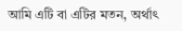আমি এটি বা এটির মতন, অর্থাৎ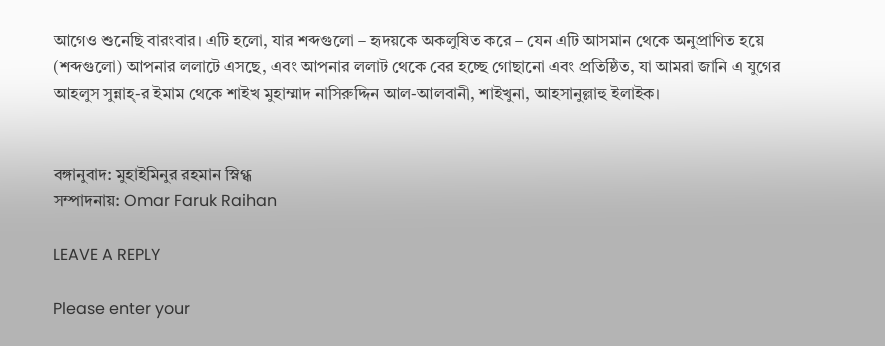আগেও শুনেছি বারংবার। এটি হলো, যার শব্দগুলো – হৃদয়কে অকলুষিত করে – যেন এটি আসমান থেকে অনুপ্রাণিত হয়ে (শব্দগুলো) আপনার ললাটে এসছে, এবং আপনার ললাট থেকে বের হচ্ছে গোছানো এবং প্রতিষ্ঠিত, যা আমরা জানি এ যুগের আহলুস সুন্নাহ্-র ইমাম থেকে শাইখ মুহাম্মাদ নাসিরুদ্দিন আল-আলবানী, শাইখুনা, আহসানুল্লাহু ইলাইক।


বঙ্গানুবাদ: মুহাইমিনুর রহমান স্নিগ্ধ
সম্পাদনায়: Omar Faruk Raihan

LEAVE A REPLY

Please enter your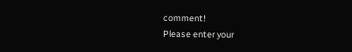comment!
Please enter your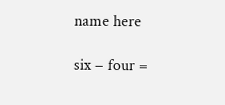name here

six − four =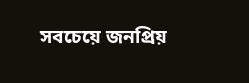সবচেয়ে জনপ্রিয়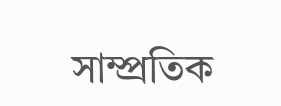সাম্প্রতিক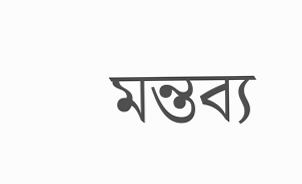মন্তব্য